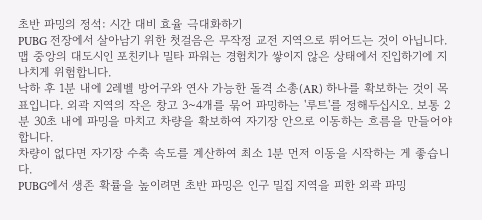초반 파밍의 정석: 시간 대비 효율 극대화하기
PUBG 전장에서 살아남기 위한 첫걸음은 무작정 교전 지역으로 뛰어드는 것이 아닙니다. 맵 중앙의 대도시인 포친키나 밀타 파워는 경험치가 쌓이지 않은 상태에서 진입하기에 지나치게 위험합니다.
낙하 후 1분 내에 2레벨 방어구와 연사 가능한 돌격 소총(AR) 하나를 확보하는 것이 목표입니다. 외곽 지역의 작은 창고 3~4개를 묶어 파밍하는 '루트'를 정해두십시오. 보통 2분 30초 내에 파밍을 마치고 차량을 확보하여 자기장 안으로 이동하는 흐름을 만들어야 합니다.
차량이 없다면 자기장 수축 속도를 계산하여 최소 1분 먼저 이동을 시작하는 게 좋습니다.
PUBG에서 생존 확률을 높이려면 초반 파밍은 인구 밀집 지역을 피한 외곽 파밍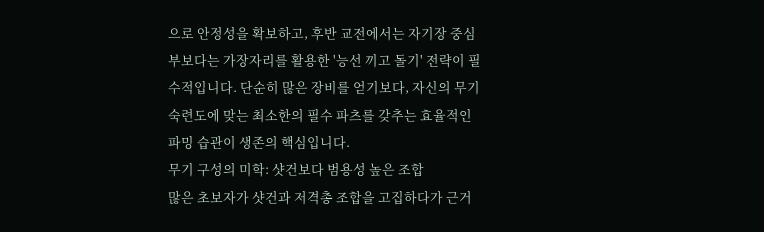으로 안정성을 확보하고, 후반 교전에서는 자기장 중심부보다는 가장자리를 활용한 '능선 끼고 돌기' 전략이 필수적입니다. 단순히 많은 장비를 얻기보다, 자신의 무기 숙련도에 맞는 최소한의 필수 파츠를 갖추는 효율적인 파밍 습관이 생존의 핵심입니다.
무기 구성의 미학: 샷건보다 범용성 높은 조합
많은 초보자가 샷건과 저격총 조합을 고집하다가 근거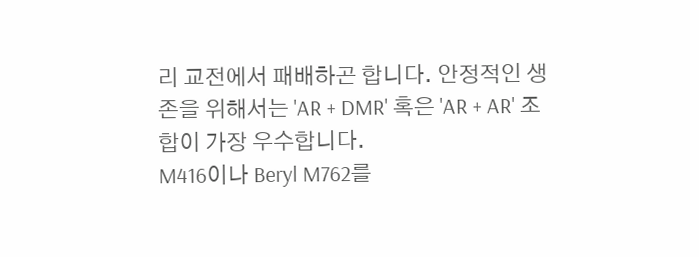리 교전에서 패배하곤 합니다. 안정적인 생존을 위해서는 'AR + DMR' 혹은 'AR + AR' 조합이 가장 우수합니다.
M416이나 Beryl M762를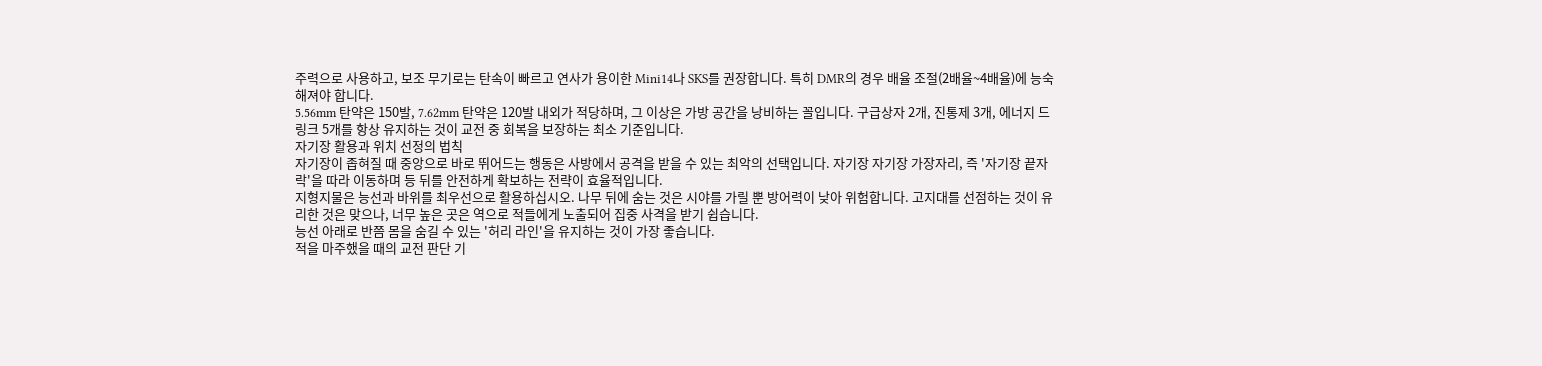주력으로 사용하고, 보조 무기로는 탄속이 빠르고 연사가 용이한 Mini14나 SKS를 권장합니다. 특히 DMR의 경우 배율 조절(2배율~4배율)에 능숙해져야 합니다.
5.56mm 탄약은 150발, 7.62mm 탄약은 120발 내외가 적당하며, 그 이상은 가방 공간을 낭비하는 꼴입니다. 구급상자 2개, 진통제 3개, 에너지 드링크 5개를 항상 유지하는 것이 교전 중 회복을 보장하는 최소 기준입니다.
자기장 활용과 위치 선정의 법칙
자기장이 좁혀질 때 중앙으로 바로 뛰어드는 행동은 사방에서 공격을 받을 수 있는 최악의 선택입니다. 자기장 자기장 가장자리, 즉 '자기장 끝자락'을 따라 이동하며 등 뒤를 안전하게 확보하는 전략이 효율적입니다.
지형지물은 능선과 바위를 최우선으로 활용하십시오. 나무 뒤에 숨는 것은 시야를 가릴 뿐 방어력이 낮아 위험합니다. 고지대를 선점하는 것이 유리한 것은 맞으나, 너무 높은 곳은 역으로 적들에게 노출되어 집중 사격을 받기 쉽습니다.
능선 아래로 반쯤 몸을 숨길 수 있는 '허리 라인'을 유지하는 것이 가장 좋습니다.
적을 마주했을 때의 교전 판단 기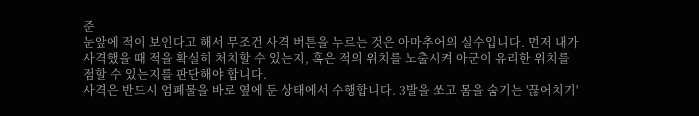준
눈앞에 적이 보인다고 해서 무조건 사격 버튼을 누르는 것은 아마추어의 실수입니다. 먼저 내가 사격했을 때 적을 확실히 처치할 수 있는지, 혹은 적의 위치를 노출시켜 아군이 유리한 위치를 점할 수 있는지를 판단해야 합니다.
사격은 반드시 엄폐물을 바로 옆에 둔 상태에서 수행합니다. 3발을 쏘고 몸을 숨기는 '끊어치기'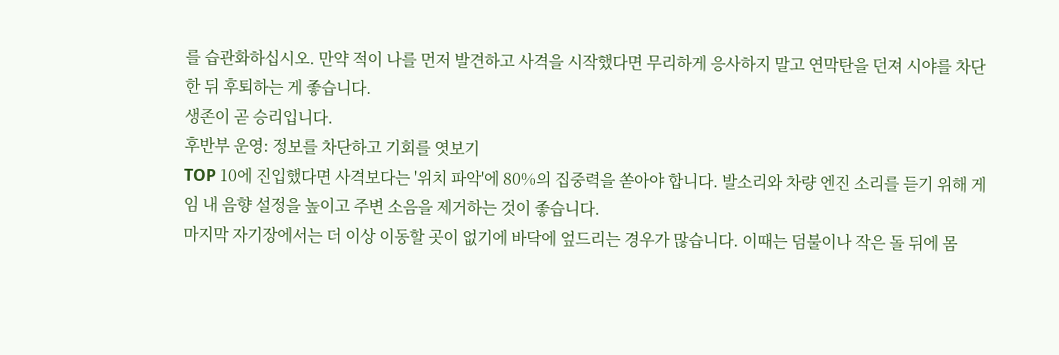를 습관화하십시오. 만약 적이 나를 먼저 발견하고 사격을 시작했다면 무리하게 응사하지 말고 연막탄을 던져 시야를 차단한 뒤 후퇴하는 게 좋습니다.
생존이 곧 승리입니다.
후반부 운영: 정보를 차단하고 기회를 엿보기
TOP 10에 진입했다면 사격보다는 '위치 파악'에 80%의 집중력을 쏟아야 합니다. 발소리와 차량 엔진 소리를 듣기 위해 게임 내 음향 설정을 높이고 주변 소음을 제거하는 것이 좋습니다.
마지막 자기장에서는 더 이상 이동할 곳이 없기에 바닥에 엎드리는 경우가 많습니다. 이때는 덤불이나 작은 돌 뒤에 몸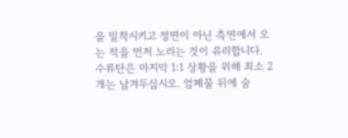을 밀착시키고 정면이 아닌 측면에서 오는 적을 먼저 노리는 것이 유리합니다.
수류탄은 마지막 1:1 상황을 위해 최소 2개는 남겨두십시오. 엄폐물 뒤에 숨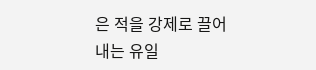은 적을 강제로 끌어내는 유일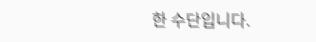한 수단입니다.